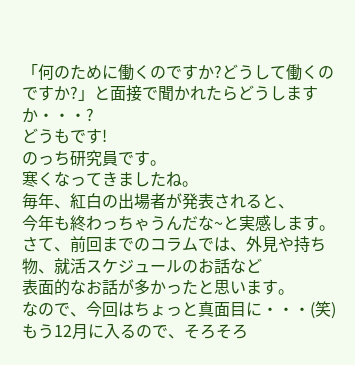「何のために働くのですか?どうして働くのですか?」と面接で聞かれたらどうしますか・・・?
どうもです!
のっち研究員です。
寒くなってきましたね。
毎年、紅白の出場者が発表されると、
今年も終わっちゃうんだな~と実感します。
さて、前回までのコラムでは、外見や持ち物、就活スケジュールのお話など
表面的なお話が多かったと思います。
なので、今回はちょっと真面目に・・・(笑)
もう12月に入るので、そろそろ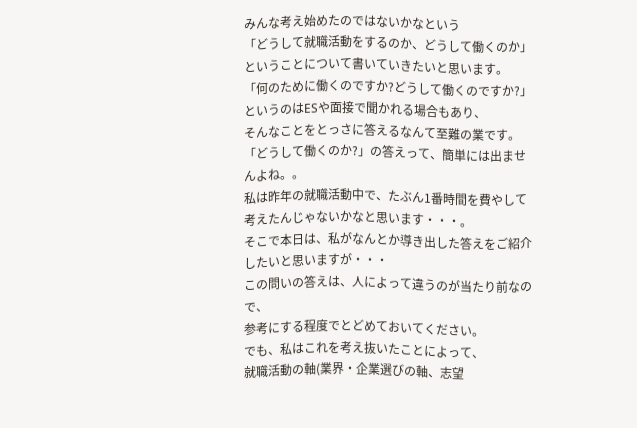みんな考え始めたのではないかなという
「どうして就職活動をするのか、どうして働くのか」
ということについて書いていきたいと思います。
「何のために働くのですか?どうして働くのですか?」
というのはESや面接で聞かれる場合もあり、
そんなことをとっさに答えるなんて至難の業です。
「どうして働くのか?」の答えって、簡単には出ませんよね。。
私は昨年の就職活動中で、たぶん1番時間を費やして考えたんじゃないかなと思います・・・。
そこで本日は、私がなんとか導き出した答えをご紹介したいと思いますが・・・
この問いの答えは、人によって違うのが当たり前なので、
参考にする程度でとどめておいてください。
でも、私はこれを考え抜いたことによって、
就職活動の軸(業界・企業選びの軸、志望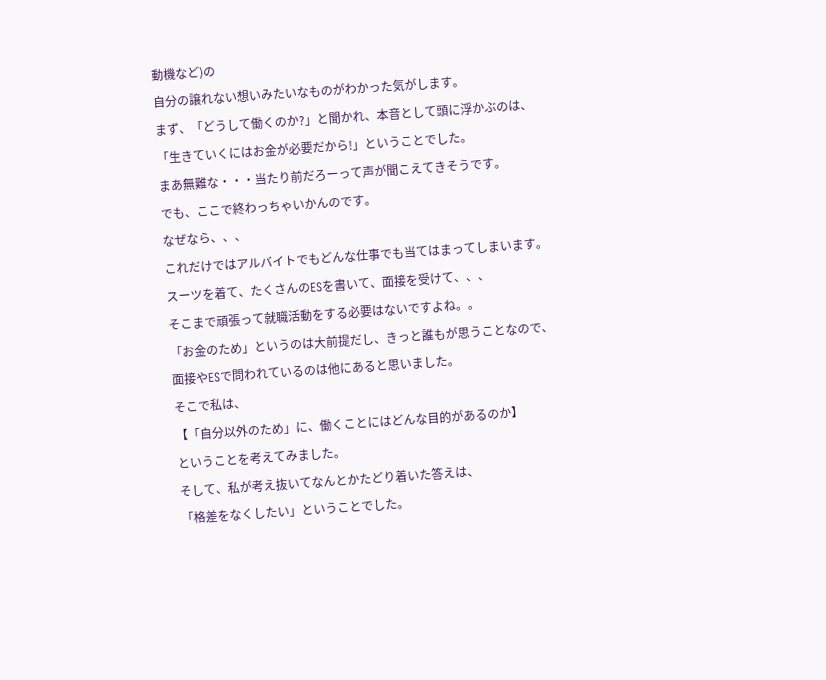動機など)の
自分の譲れない想いみたいなものがわかった気がします。
まず、「どうして働くのか?」と聞かれ、本音として頭に浮かぶのは、
「生きていくにはお金が必要だから!」ということでした。
まあ無難な・・・当たり前だろーって声が聞こえてきそうです。
でも、ここで終わっちゃいかんのです。
なぜなら、、、
これだけではアルバイトでもどんな仕事でも当てはまってしまいます。
スーツを着て、たくさんのESを書いて、面接を受けて、、、
そこまで頑張って就職活動をする必要はないですよね。。
「お金のため」というのは大前提だし、きっと誰もが思うことなので、
面接やESで問われているのは他にあると思いました。
そこで私は、
【「自分以外のため」に、働くことにはどんな目的があるのか】
ということを考えてみました。
そして、私が考え抜いてなんとかたどり着いた答えは、
「格差をなくしたい」ということでした。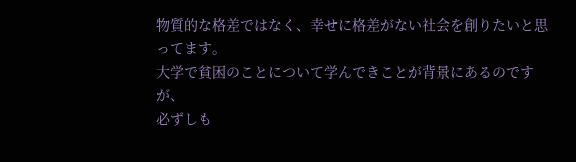物質的な格差ではなく、幸せに格差がない社会を創りたいと思ってます。
大学で貧困のことについて学んできことが背景にあるのですが、
必ずしも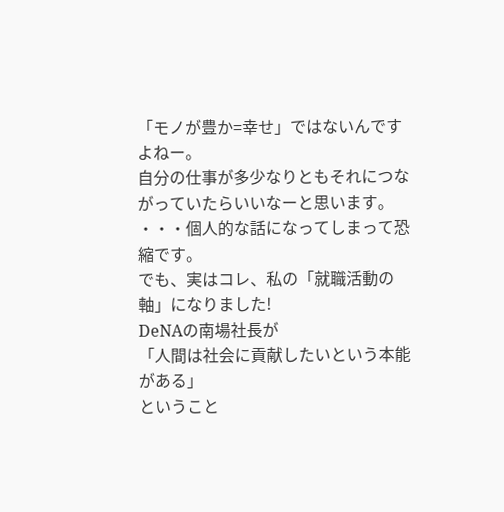「モノが豊か=幸せ」ではないんですよねー。
自分の仕事が多少なりともそれにつながっていたらいいなーと思います。
・・・個人的な話になってしまって恐縮です。
でも、実はコレ、私の「就職活動の軸」になりました!
DeNAの南場社長が
「人間は社会に貢献したいという本能がある」
ということ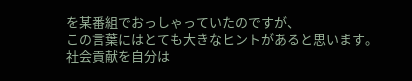を某番組でおっしゃっていたのですが、
この言葉にはとても大きなヒントがあると思います。
社会貢献を自分は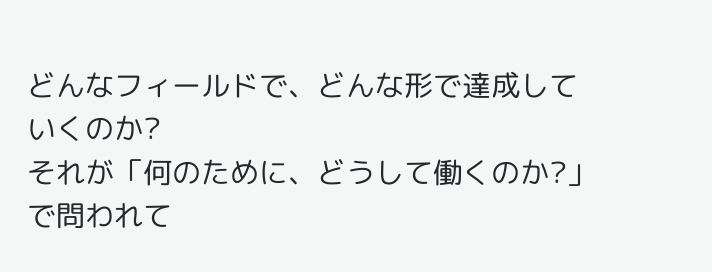どんなフィールドで、どんな形で達成していくのか?
それが「何のために、どうして働くのか?」で問われて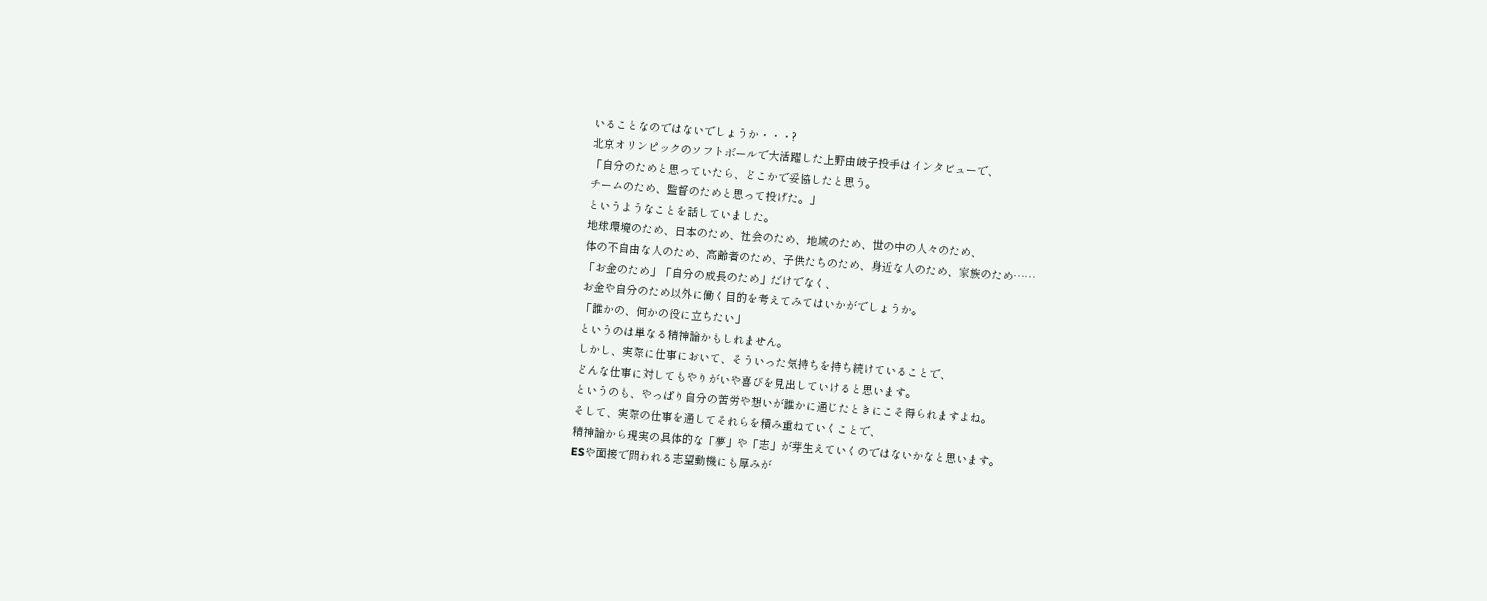いることなのではないでしょうか・・・?
北京オリンピックのソフトボールで大活躍した上野由岐子投手はインタビューで、
「自分のためと思っていたら、どこかで妥協したと思う。
チームのため、監督のためと思って投げた。」
というようなことを話していました。
地球環境のため、日本のため、社会のため、地域のため、世の中の人々のため、
体の不自由な人のため、高齢者のため、子供たちのため、身近な人のため、家族のため……
「お金のため」「自分の成長のため」だけでなく、
お金や自分のため以外に働く目的を考えてみてはいかがでしょうか。
「誰かの、何かの役に立ちたい」
というのは単なる精神論かもしれません。
しかし、実際に仕事において、そういった気持ちを持ち続けていることで、
どんな仕事に対してもやりがいや喜びを見出していけると思います。
というのも、やっぱり自分の苦労や想いが誰かに通じたときにこそ得られますよね。
そして、実際の仕事を通してそれらを積み重ねていくことで、
精神論から現実の具体的な「夢」や「志」が芽生えていくのではないかなと思います。
ESや面接で問われる志望動機にも厚みが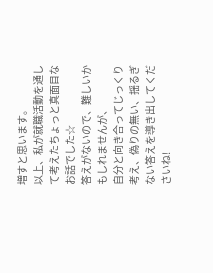増すと思います。
以上、私が就職活動を通して考えたちょっと真面目なお話でした☆
答えがないので、難しいかもしれませんが、
自分と向き合ってじっくり考え、偽りの無い、揺るぎない答えを導き出してくださいね!